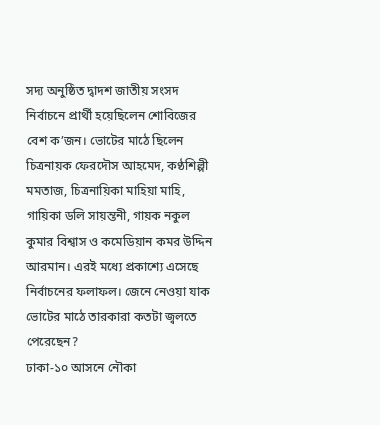সদ্য অনুষ্ঠিত দ্বাদশ জাতীয় সংসদ নির্বাচনে প্রার্থী হয়েছিলেন শোবিজের বেশ ক’জন। ভোটের মাঠে ছিলেন চিত্রনায়ক ফেরদৌস আহমেদ, কণ্ঠশিল্পী মমতাজ, চিত্রনায়িকা মাহিয়া মাহি, গায়িকা ডলি সায়ন্তনী, গায়ক নকুল কুমার বিশ্বাস ও কমেডিয়ান কমর উদ্দিন আরমান। এরই মধ্যে প্রকাশ্যে এসেছে নির্বাচনের ফলাফল। জেনে নেওয়া যাক ভোটের মাঠে তারকারা কতটা জ্বলতে পেরেছেন?
ঢাকা-১০ আসনে নৌকা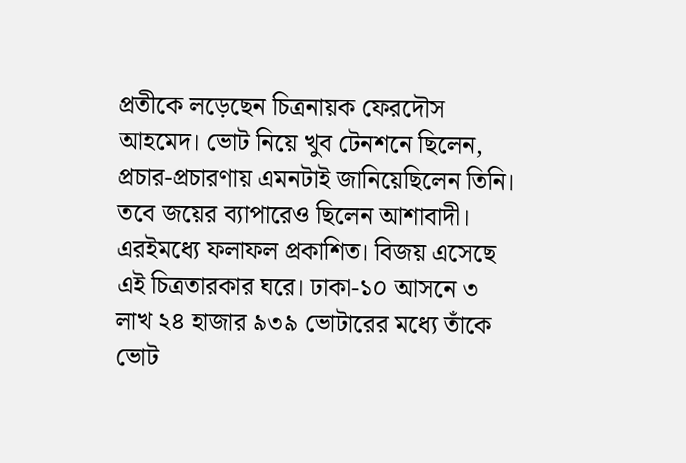প্রতীকে লড়েছেন চিত্রনায়ক ফেরদৌস আহমেদ। ভোট নিয়ে খুব টেনশনে ছিলেন, প্রচার-প্রচারণায় এমনটাই জানিয়েছিলেন তিনি। তবে জয়ের ব্যাপারেও ছিলেন আশাবাদী। এরইমধ্যে ফলাফল প্রকাশিত। বিজয় এসেছে এই চিত্রতারকার ঘরে। ঢাকা-১০ আসনে ৩ লাখ ২৪ হাজার ৯৩৯ ভোটারের মধ্যে তাঁকে ভোট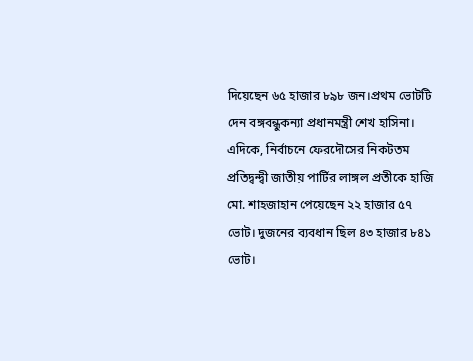দিয়েছেন ৬৫ হাজার ৮৯৮ জন।প্রথম ভোটটি দেন বঙ্গবন্ধুকন্যা প্রধানমন্ত্রী শেখ হাসিনা। এদিকে, নির্বাচনে ফেরদৌসের নিকটতম প্রতিদ্বন্দ্বী জাতীয় পার্টির লাঙ্গল প্রতীকে হাজি মো. শাহজাহান পেয়েছেন ২২ হাজার ৫৭ ভোট। দুজনের ব্যবধান ছিল ৪৩ হাজার ৮৪১ ভোট।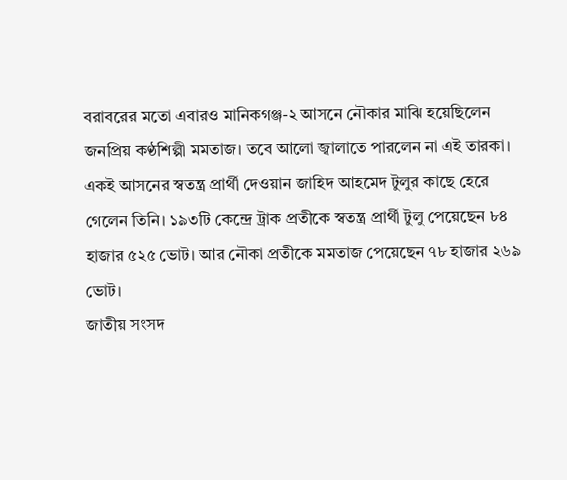বরাবরের মতো এবারও মানিকগঞ্জ-২ আসনে নৌকার মাঝি হয়েছিলেন জনপ্রিয় কণ্ঠশিল্পী মমতাজ। তবে আলো জ্বালাতে পারলেন না এই তারকা। একই আসনের স্বতন্ত্র প্রার্থী দেওয়ান জাহিদ আহমেদ টুলুর কাছে হেরে গেলেন তিনি। ১৯৩টি কেন্দ্রে ট্রাক প্রতীকে স্বতন্ত্র প্রার্থী টুলু পেয়েছেন ৮৪ হাজার ৫২৫ ভোট। আর নৌকা প্রতীকে মমতাজ পেয়েছেন ৭৮ হাজার ২৬৯ ভোট।
জাতীয় সংসদ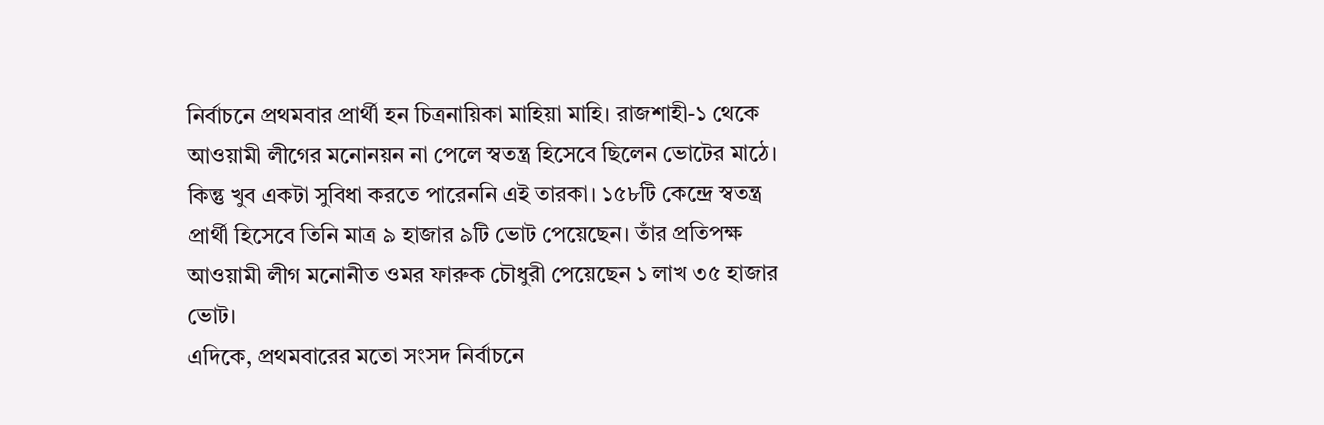নির্বাচনে প্রথমবার প্রার্থী হন চিত্রনায়িকা মাহিয়া মাহি। রাজশাহী-১ থেকে আওয়ামী লীগের মনোনয়ন না পেলে স্বতন্ত্র হিসেবে ছিলেন ভোটের মাঠে। কিন্তু খুব একটা সুবিধা করতে পারেননি এই তারকা। ১৫৮টি কেন্দ্রে স্বতন্ত্র প্রার্থী হিসেবে তিনি মাত্র ৯ হাজার ৯টি ভোট পেয়েছেন। তাঁর প্রতিপক্ষ আওয়ামী লীগ মনোনীত ওমর ফারুক চৌধুরী পেয়েছেন ১ লাখ ৩৫ হাজার ভোট।
এদিকে, প্রথমবারের মতো সংসদ নির্বাচনে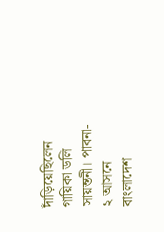দাঁড়িয়েছিলেন গায়িকা ডলি সায়ন্তনী। পাবনা- ২ আসনে বাংলাদেশ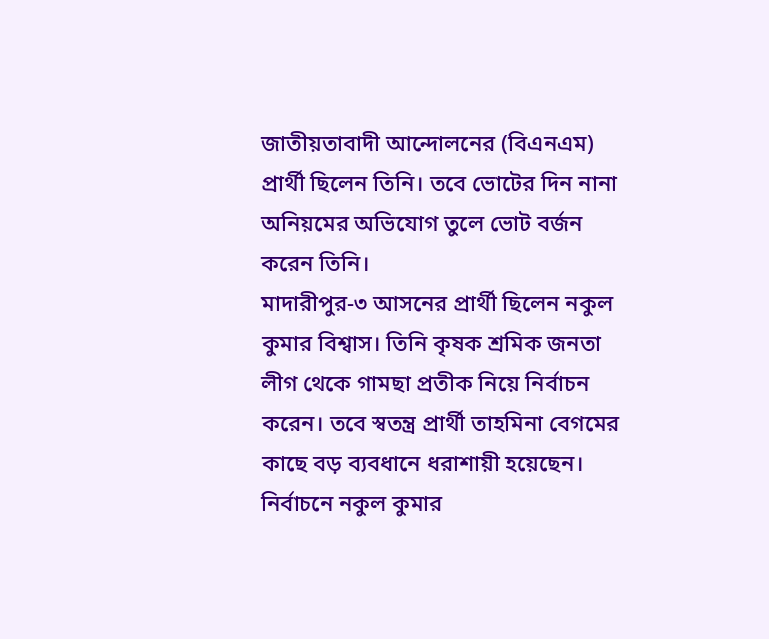জাতীয়তাবাদী আন্দোলনের (বিএনএম) প্রার্থী ছিলেন তিনি। তবে ভোটের দিন নানা অনিয়মের অভিযোগ তুলে ভোট বর্জন করেন তিনি।
মাদারীপুর-৩ আসনের প্রার্থী ছিলেন নকুল কুমার বিশ্বাস। তিনি কৃষক শ্রমিক জনতা লীগ থেকে গামছা প্রতীক নিয়ে নির্বাচন করেন। তবে স্বতন্ত্র প্রার্থী তাহমিনা বেগমের কাছে বড় ব্যবধানে ধরাশায়ী হয়েছেন। নির্বাচনে নকুল কুমার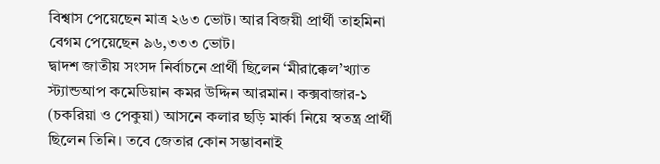বিশ্বাস পেয়েছেন মাত্র ২৬৩ ভোট। আর বিজয়ী প্রার্থী তাহমিনা বেগম পেয়েছেন ৯৬,৩৩৩ ভোট।
দ্বাদশ জাতীয় সংসদ নির্বাচনে প্রার্থী ছিলেন ‘মীরাক্কেল’খ্যাত স্ট্যান্ডআপ কমেডিয়ান কমর উদ্দিন আরমান। কক্সবাজার-১ (চকরিয়া ও পেকুয়া) আসনে কলার ছড়ি মার্কা নিয়ে স্বতন্ত্র প্রার্থী ছিলেন তিনি। তবে জেতার কোন সম্ভাবনাই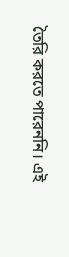তৈরি করতে পারেননি। এই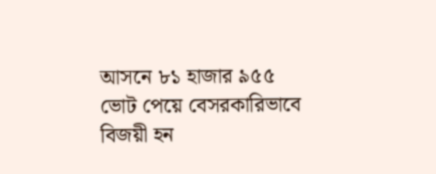আসনে ৮১ হাজার ৯৫৫ ভোট পেয়ে বেসরকারিভাবে বিজয়ী হন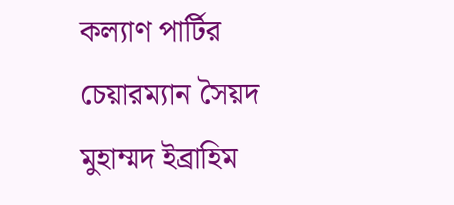কল্যাণ পার্টির চেয়ারম্যান সৈয়দ মুহাম্মদ ইব্রাহিম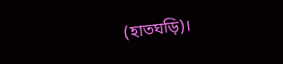(হাতঘড়ি)।